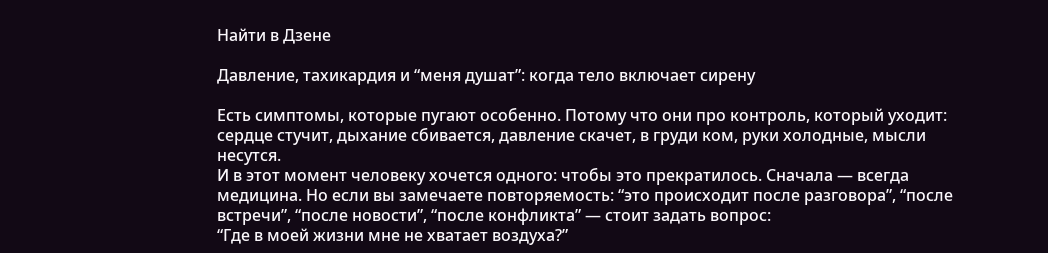Найти в Дзене

Давление, тахикардия и “меня душат”: когда тело включает сирену

Есть симптомы, которые пугают особенно. Потому что они про контроль, который уходит: сердце стучит, дыхание сбивается, давление скачет, в груди ком, руки холодные, мысли несутся.
И в этот момент человеку хочется одного: чтобы это прекратилось. Сначала — всегда медицина. Но если вы замечаете повторяемость: “это происходит после разговора”, “после встречи”, “после новости”, “после конфликта” — стоит задать вопрос:
“Где в моей жизни мне не хватает воздуха?”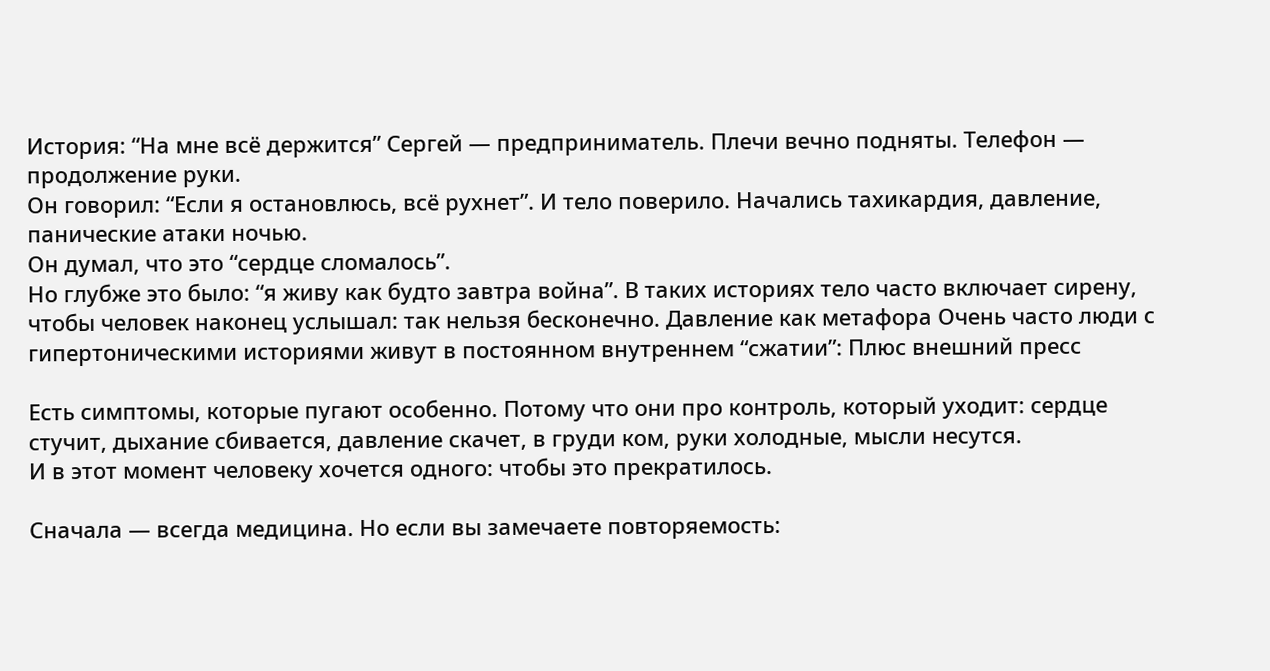История: “На мне всё держится” Сергей — предприниматель. Плечи вечно подняты. Телефон — продолжение руки.
Он говорил: “Если я остановлюсь, всё рухнет”. И тело поверило. Начались тахикардия, давление, панические атаки ночью.
Он думал, что это “сердце сломалось”.
Но глубже это было: “я живу как будто завтра война”. В таких историях тело часто включает сирену, чтобы человек наконец услышал: так нельзя бесконечно. Давление как метафора Очень часто люди с гипертоническими историями живут в постоянном внутреннем “сжатии”: Плюс внешний пресс

Есть симптомы, которые пугают особенно. Потому что они про контроль, который уходит: сердце стучит, дыхание сбивается, давление скачет, в груди ком, руки холодные, мысли несутся.
И в этот момент человеку хочется одного: чтобы это прекратилось.

Сначала — всегда медицина. Но если вы замечаете повторяемость: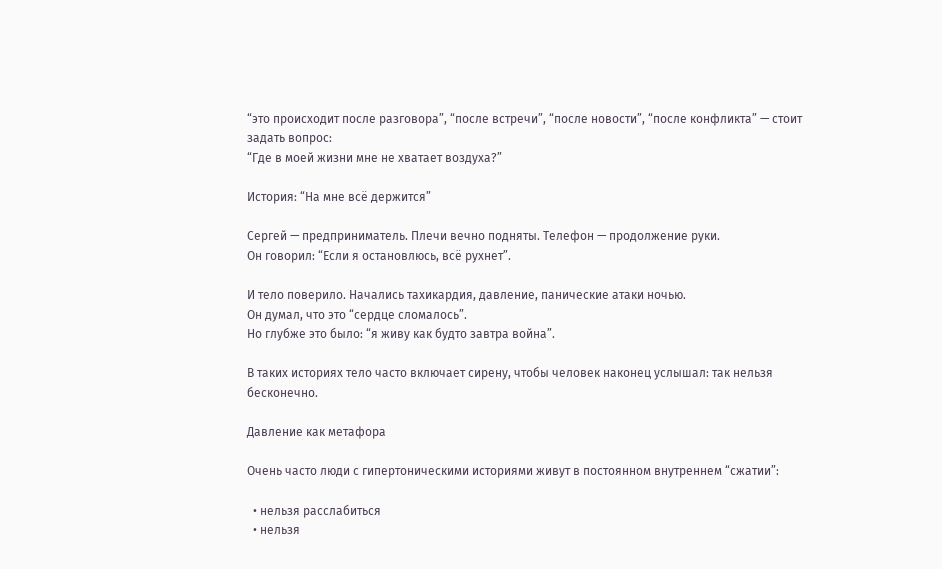“это происходит после разговора”, “после встречи”, “после новости”, “после конфликта” — стоит задать вопрос:
“Где в моей жизни мне не хватает воздуха?”

История: “На мне всё держится”

Сергей — предприниматель. Плечи вечно подняты. Телефон — продолжение руки.
Он говорил: “Если я остановлюсь, всё рухнет”.

И тело поверило. Начались тахикардия, давление, панические атаки ночью.
Он думал, что это “сердце сломалось”.
Но глубже это было: “я живу как будто завтра война”.

В таких историях тело часто включает сирену, чтобы человек наконец услышал: так нельзя бесконечно.

Давление как метафора

Очень часто люди с гипертоническими историями живут в постоянном внутреннем “сжатии”:

  • нельзя расслабиться
  • нельзя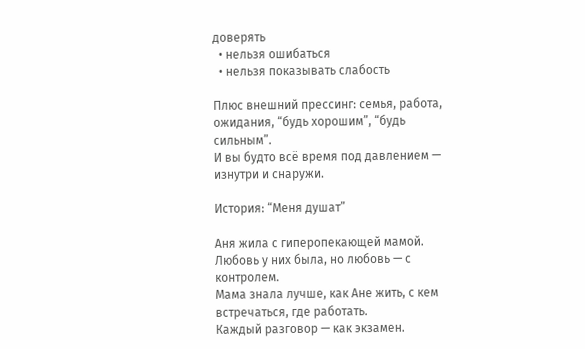доверять
  • нельзя ошибаться
  • нельзя показывать слабость

Плюс внешний прессинг: семья, работа, ожидания, “будь хорошим”, “будь сильным”.
И вы будто всё время под давлением — изнутри и снаружи.

История: “Меня душат”

Аня жила с гиперопекающей мамой. Любовь у них была, но любовь — с контролем.
Мама знала лучше, как Ане жить, с кем встречаться, где работать.
Каждый разговор — как экзамен.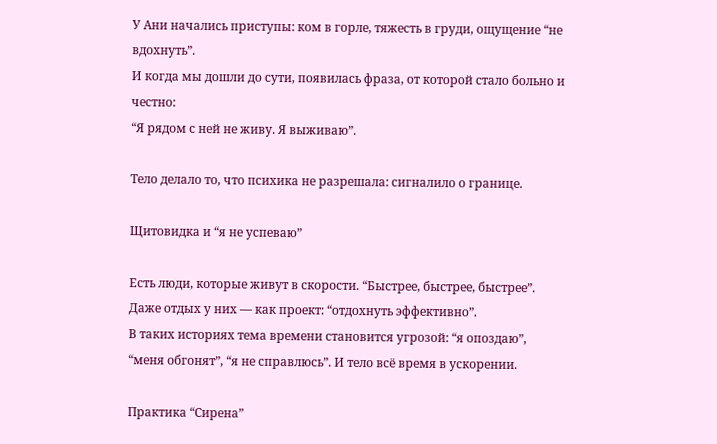У Ани начались приступы: ком в горле, тяжесть в груди, ощущение “не вдохнуть”.
И когда мы дошли до сути, появилась фраза, от которой стало больно и честно:
“Я рядом с ней не живу. Я выживаю”.

Тело делало то, что психика не разрешала: сигналило о границе.

Щитовидка и “я не успеваю”

Есть люди, которые живут в скорости. “Быстрее, быстрее, быстрее”.
Даже отдых у них — как проект: “отдохнуть эффективно”.
В таких историях тема времени становится угрозой: “я опоздаю”, “меня обгонят”, “я не справлюсь”. И тело всё время в ускорении.

Практика “Сирена”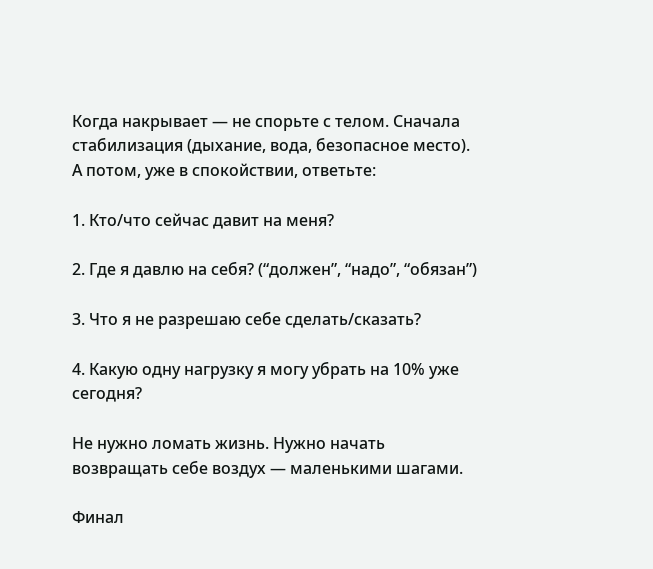Когда накрывает — не спорьте с телом. Сначала стабилизация (дыхание, вода, безопасное место). А потом, уже в спокойствии, ответьте:

1. Кто/что сейчас давит на меня?

2. Где я давлю на себя? (“должен”, “надо”, “обязан”)

3. Что я не разрешаю себе сделать/сказать?

4. Какую одну нагрузку я могу убрать на 10% уже сегодня?

Не нужно ломать жизнь. Нужно начать возвращать себе воздух — маленькими шагами.

Финал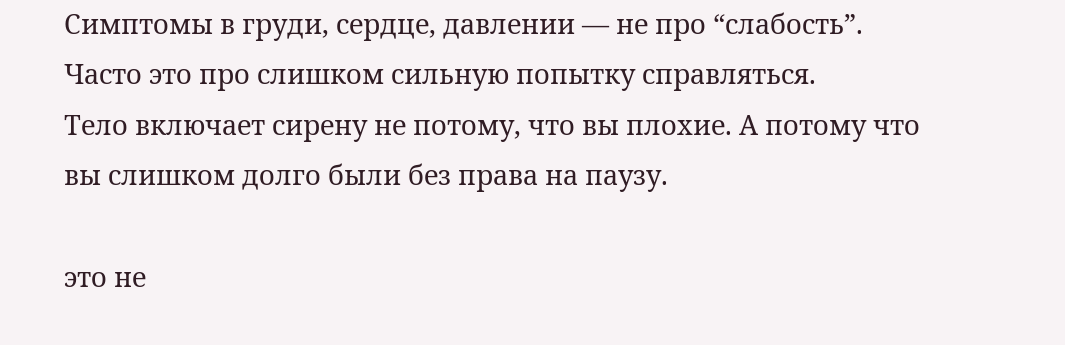Симптомы в груди, сердце, давлении — не про “слабость”. Часто это про слишком сильную попытку справляться.
Тело включает сирену не потому, что вы плохие. А потому что вы слишком долго были без права на паузу.

это не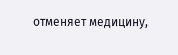отменяет медицину,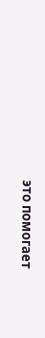это помогает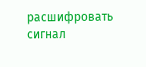расшифровать сигнал